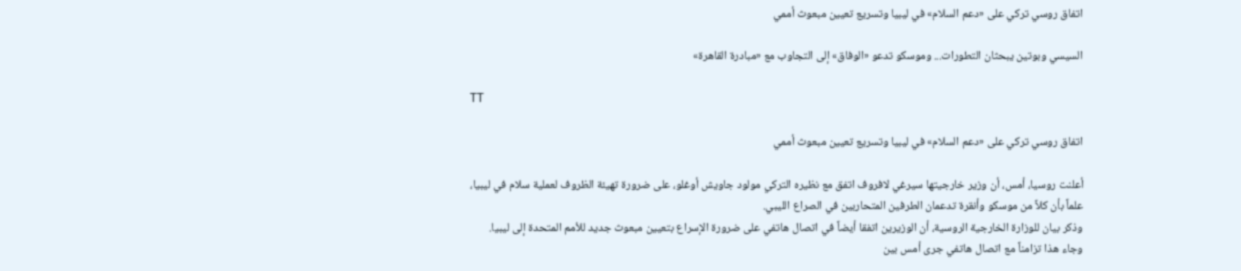اتفاق روسي تركي على «دعم السلام» في ليبيا وتسريع تعيين مبعوث أممي

السيسي وبوتين يبحثان التطورات... وموسكو تدعو «الوفاق» إلى التجاوب مع «مبادرة القاهرة»

TT

اتفاق روسي تركي على «دعم السلام» في ليبيا وتسريع تعيين مبعوث أممي

أعلنت روسيا، أمس، أن وزير خارجيتها سيرغي لافروف اتفق مع نظيره التركي مولود جاويش أوغلو، على ضرورة تهيئة الظروف لعملية سلام في ليبيا، علماً بأن كلاً من موسكو وأنقرة تدعمان الطرفين المتحاربين في الصراع الليبي.
وذكر بيان للوزارة الخارجية الروسية، أن الوزيرين اتفقا أيضاً في اتصال هاتفي على ضرورة الإسراع بتعيين مبعوث جديد للأمم المتحدة إلى ليبيا.
وجاء هذا تزامناً مع اتصال هاتفي جرى أمس بين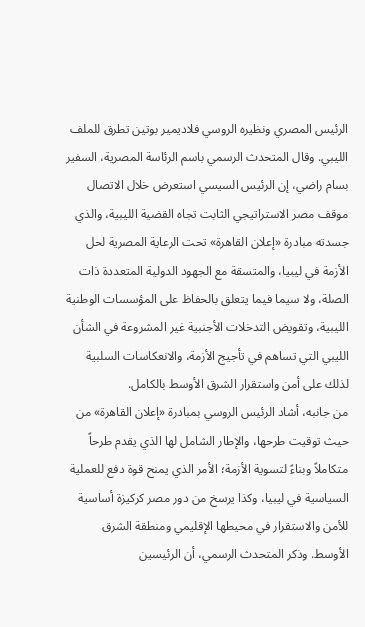الرئيس المصري ونظيره الروسي فلاديمير بوتين تطرق للملف الليبي. وقال المتحدث الرسمي باسم الرئاسة المصرية، السفير بسام راضي، إن الرئيس السيسي استعرض خلال الاتصال موقف مصر الاستراتيجي الثابت تجاه القضية الليبية، والذي جسدته مبادرة «إعلان القاهرة» تحت الرعاية المصرية لحل الأزمة في ليبيا، والمتسقة مع الجهود الدولية المتعددة ذات الصلة، ولا سيما فيما يتعلق بالحفاظ على المؤسسات الوطنية الليبية، وتقويض التدخلات الأجنبية غير المشروعة في الشأن الليبي التي تساهم في تأجيج الأزمة، والانعكاسات السلبية لذلك على أمن واستقرار الشرق الأوسط بالكامل.
من جانبه، أشاد الرئيس الروسي بمبادرة «إعلان القاهرة» من حيث توقيت طرحها، والإطار الشامل لها الذي يقدم طرحاً متكاملاً وبناءً لتسوية الأزمة؛ الأمر الذي يمنح قوة دفع للعملية السياسية في ليبيا، وكذا يرسخ من دور مصر كركيزة أساسية للأمن والاستقرار في محيطها الإقليمي ومنطقة الشرق الأوسط. وذكر المتحدث الرسمي، أن الرئيسين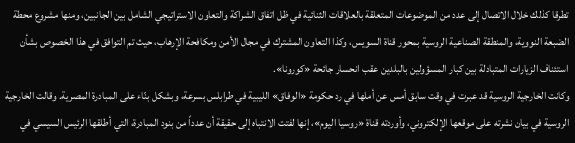تطرقا كذلك خلال الاتصال إلى عدد من الموضوعات المتعلقة بالعلاقات الثنائية في ظل اتفاق الشراكة والتعاون الاستراتيجي الشامل بين الجانبين، ومنها مشروع محطة الضبعة النووية، والمنطقة الصناعية الروسية بمحور قناة السويس، وكذا التعاون المشترك في مجال الأمن ومكافحة الإرهاب، حيث تم التوافق في هذا الخصوص بشأن استئناف الزيارات المتبادلة بين كبار المسؤولين بالبلدين عقب انحسار جائحة «كورونا».
وكانت الخارجية الروسية قد عبرت في وقت سابق أمس عن أملها في رد حكومة «الوفاق» الليبية في طرابلس بسرعة، وبشكل بنّاء على المبادرة المصرية. وقالت الخارجية الروسية في بيان نشرته على موقعها الإلكتروني، وأوردته قناة «روسيا اليوم»، إنها لفتت الانتباه إلى حقيقة أن عدداً من بنود المبادرة، التي أطلقها الرئيس السيسي في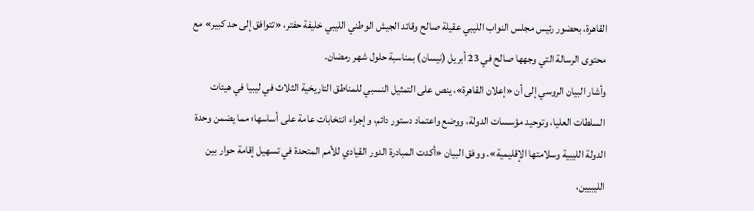القاهرة، بحضور رئيس مجلس النواب الليبي عقيلة صالح وقائد الجيش الوطني الليبي خليفة حفتر، «تتوافق إلى حد كبير» مع محتوى الرسالة التي وجهها صالح في 23 أبريل (نيسان) بمناسبة حلول شهر رمضان.
وأشار البيان الروسي إلى أن «إعلان القاهرة»، ينص على التمثيل النسبي للمناطق التاريخية الثلاث في ليبيا في هيئات السلطات العليا، وتوحيد مؤسسات الدولة، ووضع واعتماد دستور دائم، وإجراء انتخابات عامة على أساسها؛ مما يضمن وحدة الدولة الليبية وسلامتها الإقليمية». ووفق البيان «أكدت المبادرة الدور القيادي للأمم المتحدة في تسهيل إقامة حوار بين الليبيين،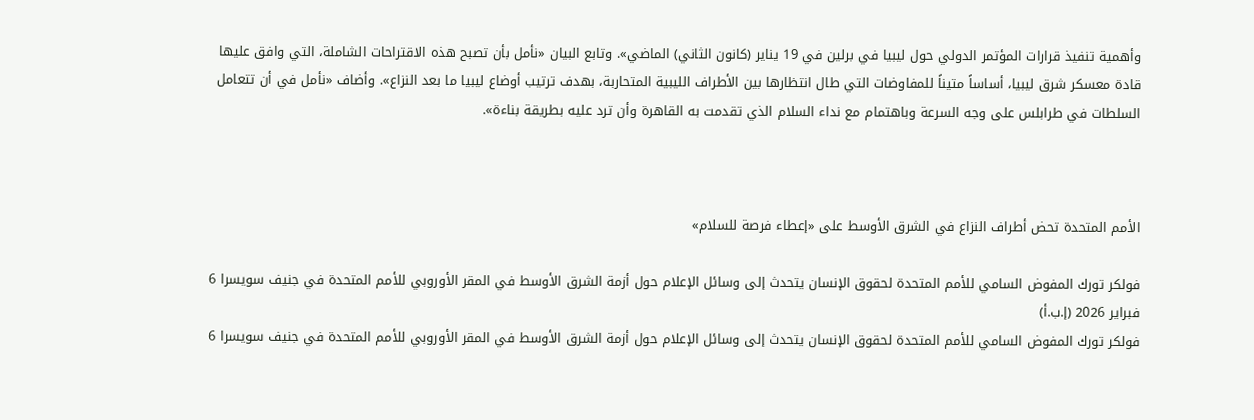وأهمية تنفيذ قرارات المؤتمر الدولي حول ليبيا في برلين في 19 يناير (كانون الثاني) الماضي». وتابع البيان «نأمل بأن تصبح هذه الاقتراحات الشاملة، التي وافق عليها قادة معسكر شرق ليبيا، أساساً متيناً للمفاوضات التي طال انتظارها بين الأطراف الليبية المتحاربة، بهدف ترتيب أوضاع ليبيا ما بعد النزاع». وأضاف «نأمل في أن تتعامل السلطات في طرابلس على وجه السرعة وباهتمام مع نداء السلام الذي تقدمت به القاهرة وأن ترد عليه بطريقة بناءة».



الأمم المتحدة تحض أطراف النزاع في الشرق الأوسط على «إعطاء فرصة للسلام»

فولكر تورك المفوض السامي للأمم المتحدة لحقوق الإنسان يتحدث إلى وسائل الإعلام حول أزمة الشرق الأوسط في المقر الأوروبي للأمم المتحدة في جنيف سويسرا 6 فبراير 2026 (إ.ب.أ)
فولكر تورك المفوض السامي للأمم المتحدة لحقوق الإنسان يتحدث إلى وسائل الإعلام حول أزمة الشرق الأوسط في المقر الأوروبي للأمم المتحدة في جنيف سويسرا 6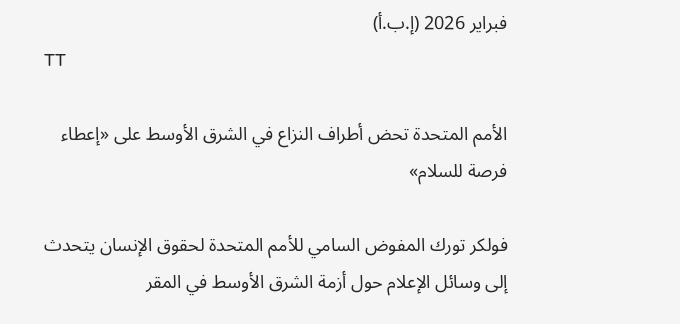فبراير 2026 (إ.ب.أ)
TT

الأمم المتحدة تحض أطراف النزاع في الشرق الأوسط على «إعطاء فرصة للسلام»

فولكر تورك المفوض السامي للأمم المتحدة لحقوق الإنسان يتحدث إلى وسائل الإعلام حول أزمة الشرق الأوسط في المقر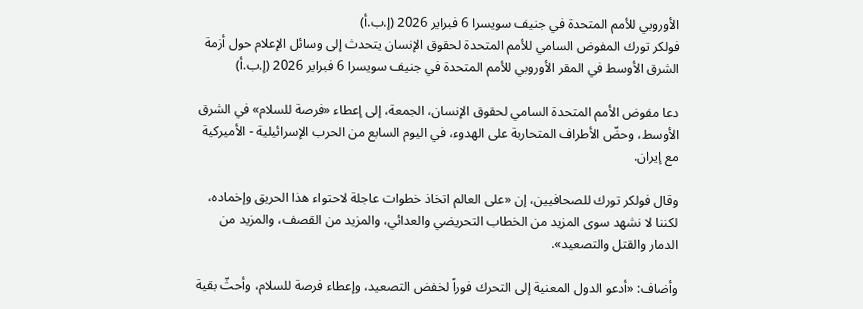الأوروبي للأمم المتحدة في جنيف سويسرا 6 فبراير 2026 (إ.ب.أ)
فولكر تورك المفوض السامي للأمم المتحدة لحقوق الإنسان يتحدث إلى وسائل الإعلام حول أزمة الشرق الأوسط في المقر الأوروبي للأمم المتحدة في جنيف سويسرا 6 فبراير 2026 (إ.ب.أ)

دعا مفوض الأمم المتحدة السامي لحقوق الإنسان، الجمعة، إلى إعطاء «فرصة للسلام» في الشرق الأوسط، وحضّ الأطراف المتحاربة على الهدوء، في اليوم السابع من الحرب الإسرائيلية - الأميركية مع إيران.

وقال فولكر تورك للصحافيين، إن «على العالم اتخاذ خطوات عاجلة لاحتواء هذا الحريق وإخماده، لكننا لا نشهد سوى المزيد من الخطاب التحريضي والعدائي، والمزيد من القصف، والمزيد من الدمار والقتل والتصعيد».

وأضاف: «أدعو الدول المعنية إلى التحرك فوراً لخفض التصعيد، وإعطاء فرصة للسلام، وأحثّ بقية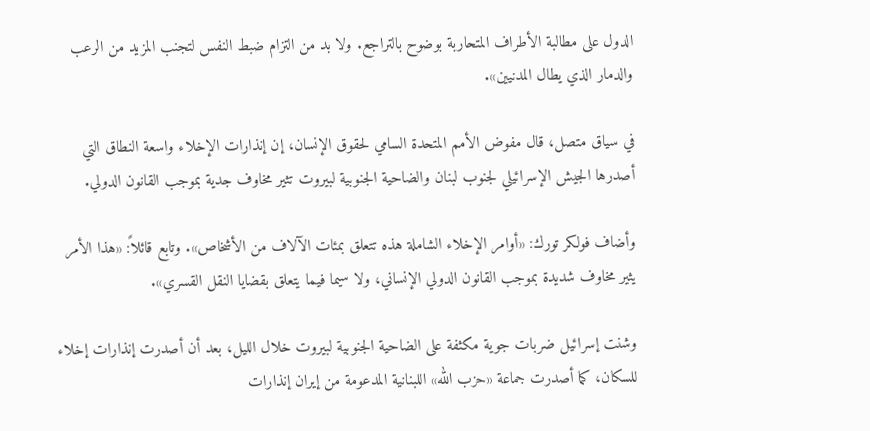الدول على مطالبة الأطراف المتحاربة بوضوح بالتراجع. ولا بد من التزام ضبط النفس لتجنب المزيد من الرعب والدمار الذي يطال المدنيين».

في سياق متصل، قال مفوض الأمم المتحدة السامي لحقوق الإنسان، إن إنذارات الإخلاء واسعة النطاق التي أصدرها الجيش الإسرائيلي لجنوب لبنان والضاحية الجنوبية لبيروت تثير مخاوف جدية بموجب القانون الدولي.

وأضاف فولكر تورك: «أوامر الإخلاء الشاملة هذه تتعلق بمئات الآلاف من الأشخاص». وتابع قائلاً: «هذا الأمر يثير مخاوف شديدة بموجب القانون الدولي الإنساني، ولا سيما فيما يتعلق بقضايا ‌النقل القسري».

وشنت إسرائيل ‌ضربات جوية مكثفة على ‌الضاحية الجنوبية لبيروت خلال الليل، بعد أن أصدرت إنذارات إخلاء للسكان، كما أصدرت جماعة «حزب الله» اللبنانية المدعومة من إيران إنذارات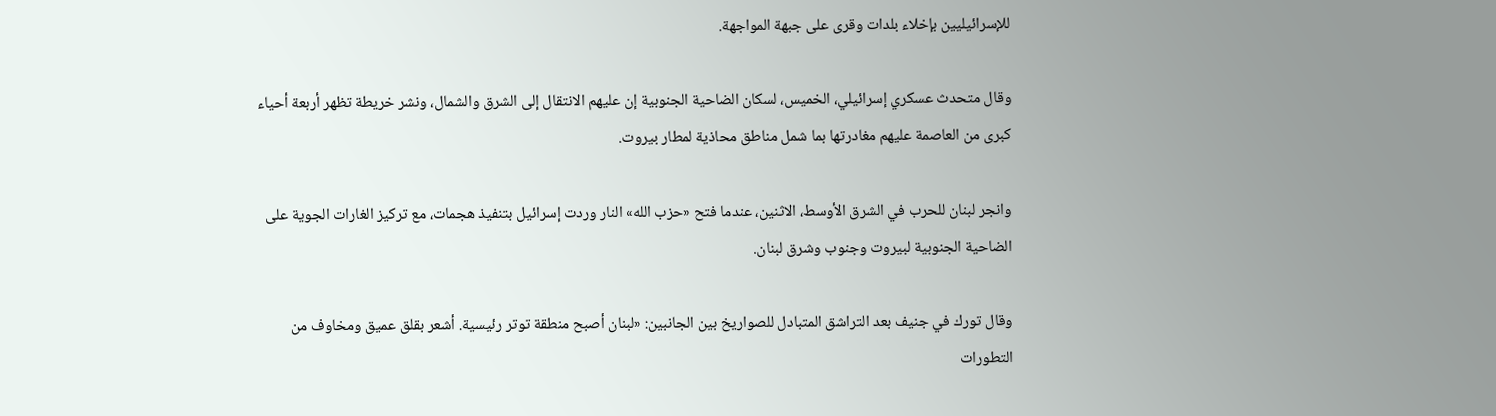للإسرائيليين بإخلاء بلدات وقرى على جبهة المواجهة.

وقال متحدث عسكري إسرائيلي، الخميس، لسكان الضاحية الجنوبية إن عليهم الانتقال إلى الشرق والشمال، ونشر خريطة تظهر أربعة أحياء كبرى ‌من العاصمة عليهم ‌مغادرتها بما شمل مناطق محاذية لمطار بيروت.

وانجر ‌لبنان للحرب في الشرق الأوسط، الاثنين، ‌عندما فتح «حزب الله» النار وردت إسرائيل بتنفيذ هجمات، مع تركيز الغارات الجوية على الضاحية الجنوبية لبيروت وجنوب وشرق لبنان.

وقال تورك في جنيف بعد ‌التراشق المتبادل للصواريخ بين الجانبين: «لبنان أصبح منطقة توتر رئيسية. أشعر بقلق عميق ومخاوف من التطورات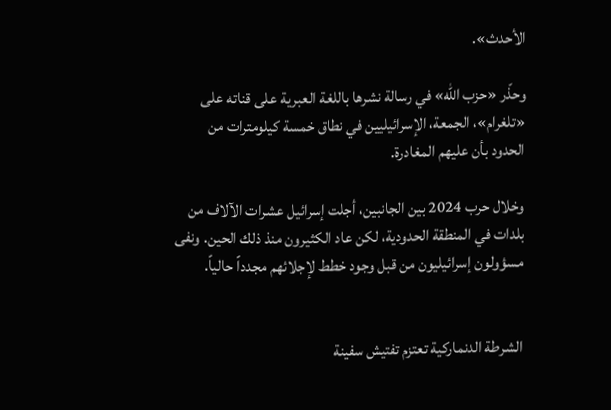الأحدث».

وحذّر «حزب الله» في رسالة نشرها باللغة العبرية على قناته على «تلغرام»، الجمعة، الإسرائيليين في نطاق خمسة كيلومترات من الحدود بأن عليهم المغادرة.

وخلال حرب 2024 بين الجانبين، أجلت إسرائيل عشرات الآلاف من بلدات في المنطقة الحدودية، لكن عاد الكثيرون منذ ذلك الحين. ونفى مسؤولون إسرائيليون من قبل وجود خطط لإجلائهم مجدداً حالياً.


الشرطة الدنماركية تعتزم تفتيش سفينة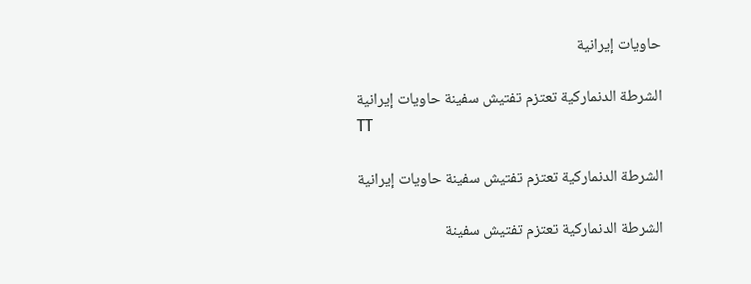حاويات إيرانية

الشرطة الدنماركية تعتزم تفتيش سفينة حاويات إيرانية
TT

الشرطة الدنماركية تعتزم تفتيش سفينة حاويات إيرانية

الشرطة الدنماركية تعتزم تفتيش سفينة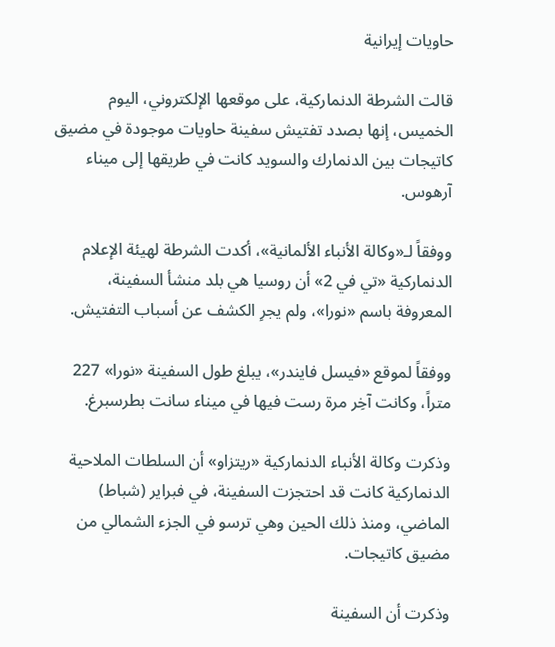حاويات إيرانية

قالت الشرطة الدنماركية، على موقعها الإلكتروني، اليوم الخميس، إنها بصدد تفتيش سفينة حاويات موجودة في مضيق كاتيجات بين الدنمارك والسويد كانت في طريقها إلى ميناء آرهوس.

ووفقاً لـ«وكالة الأنباء الألمانية»، أكدت الشرطة لهيئة الإعلام الدنماركية «تي في 2» أن روسيا هي بلد منشأ السفينة، المعروفة باسم «نورا»، ولم يجرِ الكشف عن أسباب التفتيش.

ووفقاً لموقع «فيسل فايندر»، يبلغ طول السفينة «نورا» 227 متراً، وكانت آخِر مرة رست فيها في ميناء سانت بطرسبرغ.

وذكرت وكالة الأنباء الدنماركية «ريتزاو» أن السلطات الملاحية الدنماركية كانت قد احتجزت السفينة، في فبراير (شباط) الماضي، ومنذ ذلك الحين وهي ترسو في الجزء الشمالي من مضيق كاتيجات.

وذكرت أن السفينة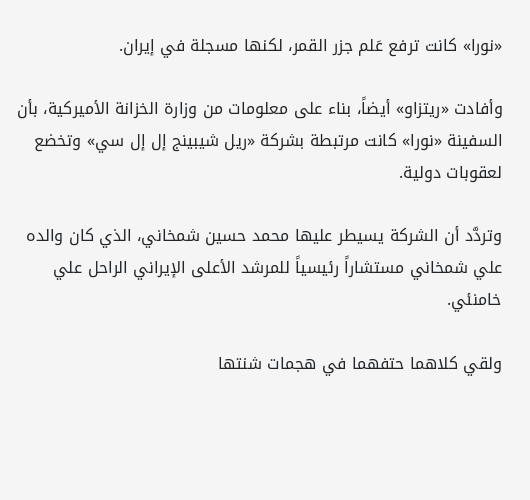«نورا» كانت ترفع عَلم جزر القمر، لكنها مسجلة في إيران.

وأفادت «ريتزاو» أيضاً، بناء على معلومات من وزارة الخزانة الأميركية، بأن السفينة «نورا» كانت مرتبطة بشركة «ريل شيبينج إل إل سي» وتخضع لعقوبات دولية.

وتردَّد أن الشركة يسيطر عليها محمد حسين شمخاني، الذي كان والده علي شمخاني مستشاراً رئيسياً للمرشد الأعلى الإيراني الراحل علي خامنئي.

ولقي كلاهما حتفهما في هجمات شنتها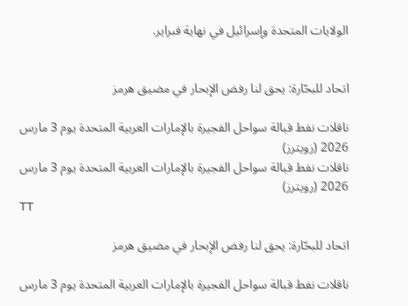الولايات المتحدة وإسرائيل في نهاية فبراير.


اتحاد للبحّارة: يحق لنا رفض الإبحار في مضيق هرمز

ناقلات نفط قبالة سواحل الفجيرة بالإمارات العربية المتحدة يوم 3 مارس 2026 (رويترز)
ناقلات نفط قبالة سواحل الفجيرة بالإمارات العربية المتحدة يوم 3 مارس 2026 (رويترز)
TT

اتحاد للبحّارة: يحق لنا رفض الإبحار في مضيق هرمز

ناقلات نفط قبالة سواحل الفجيرة بالإمارات العربية المتحدة يوم 3 مارس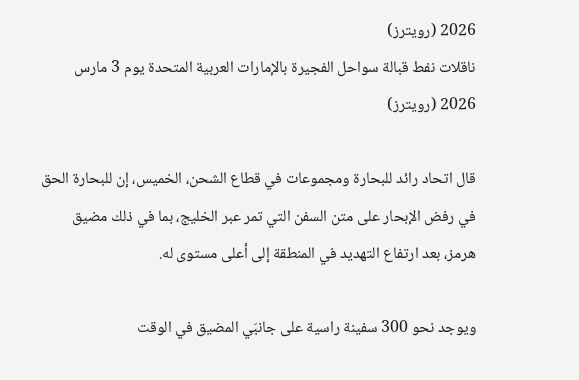2026 (رويترز)
ناقلات نفط قبالة سواحل الفجيرة بالإمارات العربية المتحدة يوم 3 مارس 2026 (رويترز)

قال اتحاد رائد للبحارة ومجموعات في قطاع الشحن، الخميس، إن للبحارة الحق في رفض الإبحار على متن السفن التي تمر عبر الخليج، بما في ذلك مضيق هرمز، بعد ارتفاع التهديد في المنطقة إلى أعلى مستوى له.

ويوجد نحو 300 سفينة راسية على جانبَي المضيق في الوقت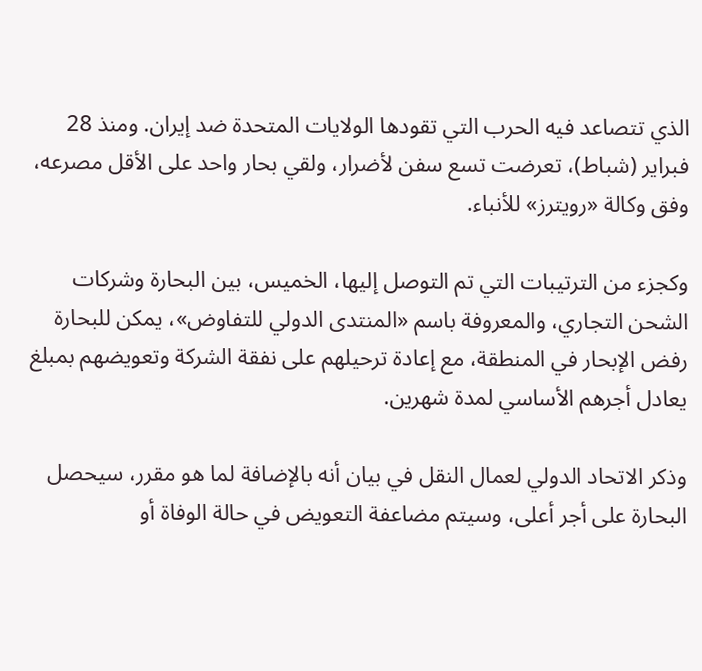الذي تتصاعد فيه الحرب التي تقودها الولايات المتحدة ضد إيران. ومنذ 28 فبراير (شباط)، تعرضت تسع سفن لأضرار، ولقي بحار واحد على الأقل مصرعه، وفق وكالة «رويترز» للأنباء.

وكجزء من الترتيبات التي تم التوصل إليها، الخميس، بين البحارة وشركات الشحن التجاري، والمعروفة باسم «المنتدى الدولي للتفاوض»، يمكن للبحارة رفض الإبحار في المنطقة، مع إعادة ترحيلهم على نفقة الشركة وتعويضهم بمبلغ يعادل أجرهم الأساسي لمدة شهرين.

وذكر الاتحاد الدولي لعمال النقل في بيان أنه بالإضافة لما هو مقرر، سيحصل البحارة على أجر أعلى، وسيتم مضاعفة التعويض في حالة الوفاة أو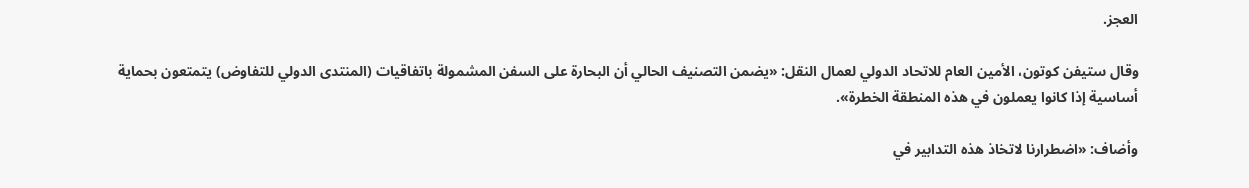العجز.

وقال ستيفن كوتون، الأمين العام للاتحاد الدولي لعمال النقل: «يضمن التصنيف الحالي أن البحارة على السفن المشمولة باتفاقيات (المنتدى الدولي للتفاوض) يتمتعون بحماية أساسية إذا كانوا يعملون في هذه المنطقة الخطرة».

وأضاف: «اضطرارنا لاتخاذ هذه التدابير في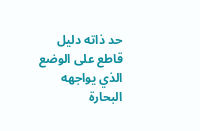حد ذاته دليل قاطع على الوضع الذي يواجهه البحارة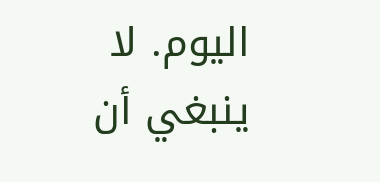اليوم. لا ينبغي أن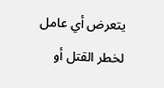يتعرض أي عامل لخطر القتل أو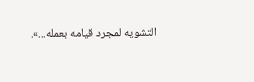التشويه لمجرد قيامه بعمله...».